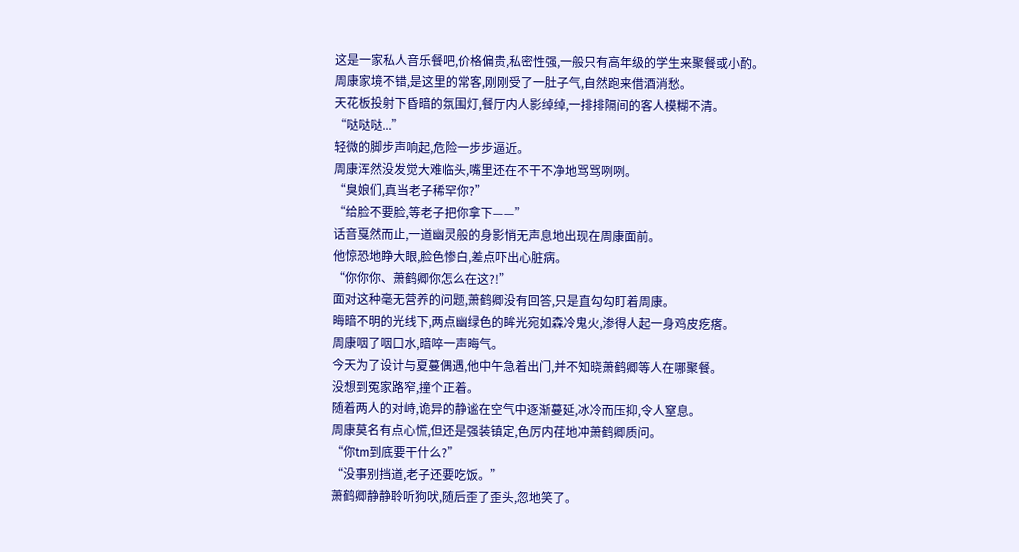这是一家私人音乐餐吧,价格偏贵,私密性强,一般只有高年级的学生来聚餐或小酌。
周康家境不错,是这里的常客,刚刚受了一肚子气,自然跑来借酒消愁。
天花板投射下昏暗的氛围灯,餐厅内人影绰绰,一排排隔间的客人模糊不清。
“哒哒哒...”
轻微的脚步声响起,危险一步步逼近。
周康浑然没发觉大难临头,嘴里还在不干不净地骂骂咧咧。
“臭娘们,真当老子稀罕你?”
“给脸不要脸,等老子把你拿下——”
话音戛然而止,一道幽灵般的身影悄无声息地出现在周康面前。
他惊恐地睁大眼,脸色惨白,差点吓出心脏病。
“你你你、萧鹤卿你怎么在这?!”
面对这种毫无营养的问题,萧鹤卿没有回答,只是直勾勾盯着周康。
晦暗不明的光线下,两点幽绿色的眸光宛如森冷鬼火,渗得人起一身鸡皮疙瘩。
周康咽了咽口水,暗啐一声晦气。
今天为了设计与夏蔓偶遇,他中午急着出门,并不知晓萧鹤卿等人在哪聚餐。
没想到冤家路窄,撞个正着。
随着两人的对峙,诡异的静谧在空气中逐渐蔓延,冰冷而压抑,令人窒息。
周康莫名有点心慌,但还是强装镇定,色厉内荏地冲萧鹤卿质问。
“你tm到底要干什么?”
“没事别挡道,老子还要吃饭。”
萧鹤卿静静聆听狗吠,随后歪了歪头,忽地笑了。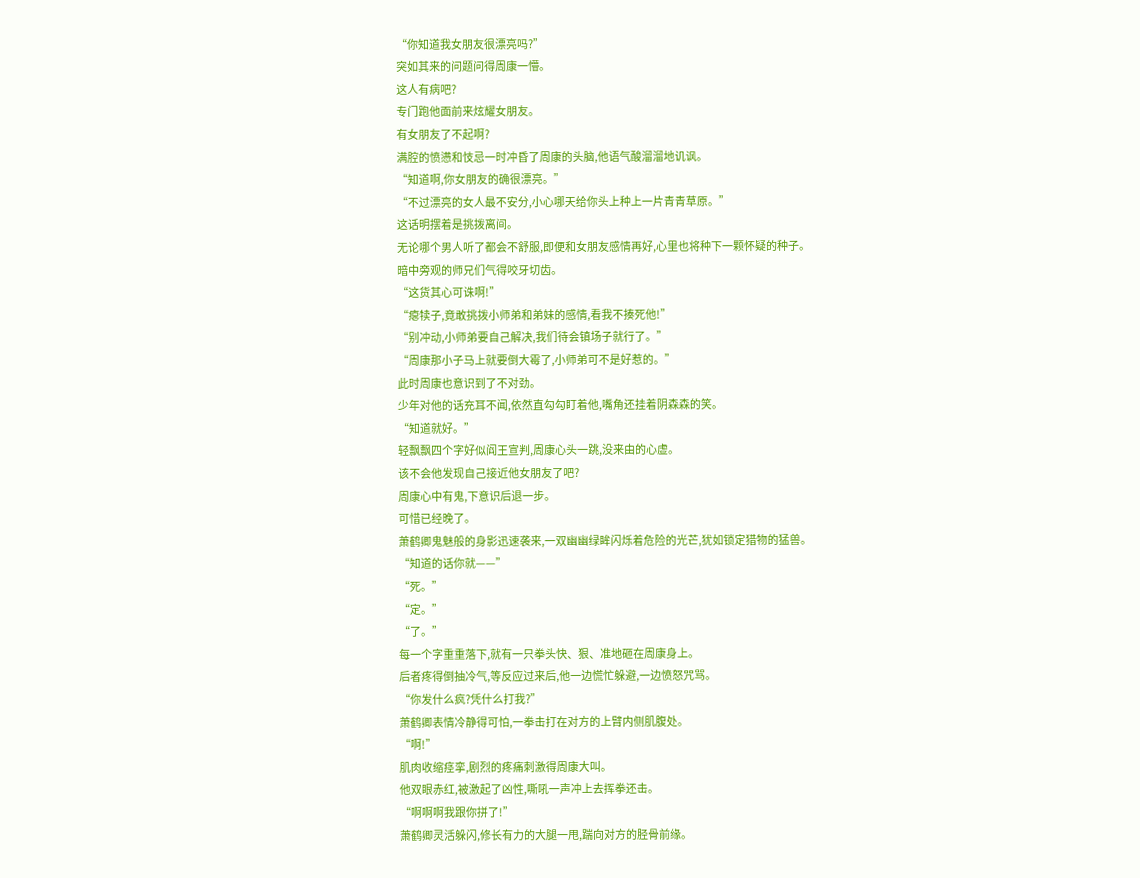“你知道我女朋友很漂亮吗?”
突如其来的问题问得周康一懵。
这人有病吧?
专门跑他面前来炫耀女朋友。
有女朋友了不起啊?
满腔的愤懑和忮忌一时冲昏了周康的头脑,他语气酸溜溜地讥讽。
“知道啊,你女朋友的确很漂亮。”
“不过漂亮的女人最不安分,小心哪天给你头上种上一片青青草原。”
这话明摆着是挑拨离间。
无论哪个男人听了都会不舒服,即便和女朋友感情再好,心里也将种下一颗怀疑的种子。
暗中旁观的师兄们气得咬牙切齿。
“这货其心可诛啊!”
“瘪犊子,竟敢挑拨小师弟和弟妹的感情,看我不揍死他!”
“别冲动,小师弟要自己解决,我们待会镇场子就行了。”
“周康那小子马上就要倒大霉了,小师弟可不是好惹的。”
此时周康也意识到了不对劲。
少年对他的话充耳不闻,依然直勾勾盯着他,嘴角还挂着阴森森的笑。
“知道就好。”
轻飘飘四个字好似阎王宣判,周康心头一跳,没来由的心虚。
该不会他发现自己接近他女朋友了吧?
周康心中有鬼,下意识后退一步。
可惜已经晚了。
萧鹤卿鬼魅般的身影迅速袭来,一双幽幽绿眸闪烁着危险的光芒,犹如锁定猎物的猛兽。
“知道的话你就——”
“死。”
“定。”
“了。”
每一个字重重落下,就有一只拳头快、狠、准地砸在周康身上。
后者疼得倒抽冷气,等反应过来后,他一边慌忙躲避,一边愤怒咒骂。
“你发什么疯?凭什么打我?”
萧鹤卿表情冷静得可怕,一拳击打在对方的上臂内侧肌腹处。
“啊!”
肌肉收缩痉挛,剧烈的疼痛刺激得周康大叫。
他双眼赤红,被激起了凶性,嘶吼一声冲上去挥拳还击。
“啊啊啊我跟你拼了!”
萧鹤卿灵活躲闪,修长有力的大腿一甩,踹向对方的胫骨前缘。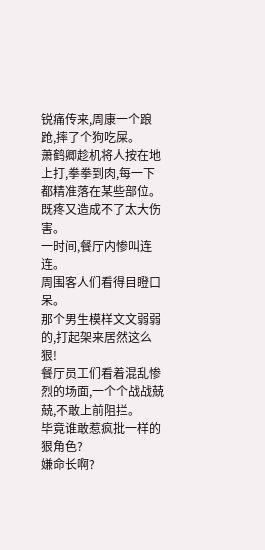锐痛传来,周康一个踉跄,摔了个狗吃屎。
萧鹤卿趁机将人按在地上打,拳拳到肉,每一下都精准落在某些部位。
既疼又造成不了太大伤害。
一时间,餐厅内惨叫连连。
周围客人们看得目瞪口呆。
那个男生模样文文弱弱的,打起架来居然这么狠!
餐厅员工们看着混乱惨烈的场面,一个个战战兢兢,不敢上前阻拦。
毕竟谁敢惹疯批一样的狠角色?
嫌命长啊?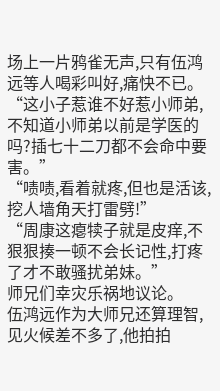场上一片鸦雀无声,只有伍鸿远等人喝彩叫好,痛快不已。
“这小子惹谁不好惹小师弟,不知道小师弟以前是学医的吗?插七十二刀都不会命中要害。”
“啧啧,看着就疼,但也是活该,挖人墙角天打雷劈!”
“周康这瘪犊子就是皮痒,不狠狠揍一顿不会长记性,打疼了才不敢骚扰弟妹。”
师兄们幸灾乐祸地议论。
伍鸿远作为大师兄还算理智,见火候差不多了,他拍拍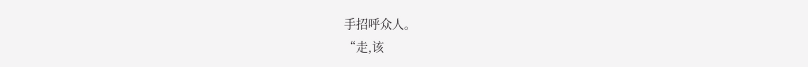手招呼众人。
“走,该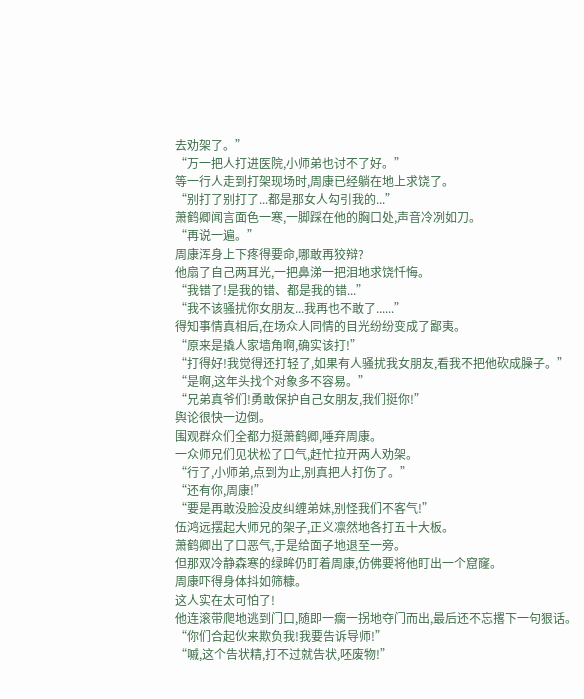去劝架了。”
“万一把人打进医院,小师弟也讨不了好。”
等一行人走到打架现场时,周康已经躺在地上求饶了。
“别打了别打了...都是那女人勾引我的...”
萧鹤卿闻言面色一寒,一脚踩在他的胸口处,声音冷冽如刀。
“再说一遍。”
周康浑身上下疼得要命,哪敢再狡辩?
他扇了自己两耳光,一把鼻涕一把泪地求饶忏悔。
“我错了!是我的错、都是我的错...”
“我不该骚扰你女朋友...我再也不敢了......”
得知事情真相后,在场众人同情的目光纷纷变成了鄙夷。
“原来是撬人家墙角啊,确实该打!”
“打得好!我觉得还打轻了,如果有人骚扰我女朋友,看我不把他砍成臊子。”
“是啊,这年头找个对象多不容易。”
“兄弟真爷们!勇敢保护自己女朋友,我们挺你!”
舆论很快一边倒。
围观群众们全都力挺萧鹤卿,唾弃周康。
一众师兄们见状松了口气,赶忙拉开两人劝架。
“行了,小师弟,点到为止,别真把人打伤了。”
“还有你,周康!”
“要是再敢没脸没皮纠缠弟妹,别怪我们不客气!”
伍鸿远摆起大师兄的架子,正义凛然地各打五十大板。
萧鹤卿出了口恶气,于是给面子地退至一旁。
但那双冷静森寒的绿眸仍盯着周康,仿佛要将他盯出一个窟窿。
周康吓得身体抖如筛糠。
这人实在太可怕了!
他连滚带爬地逃到门口,随即一瘸一拐地夺门而出,最后还不忘撂下一句狠话。
“你们合起伙来欺负我!我要告诉导师!”
“嘁,这个告状精,打不过就告状,呸废物!”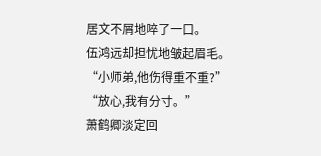居文不屑地啐了一口。
伍鸿远却担忧地皱起眉毛。
“小师弟,他伤得重不重?”
“放心,我有分寸。”
萧鹤卿淡定回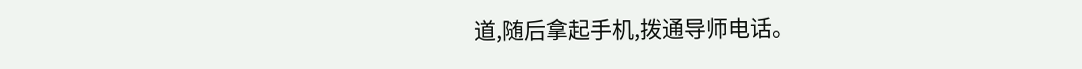道,随后拿起手机,拨通导师电话。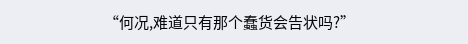“何况,难道只有那个蠢货会告状吗?”